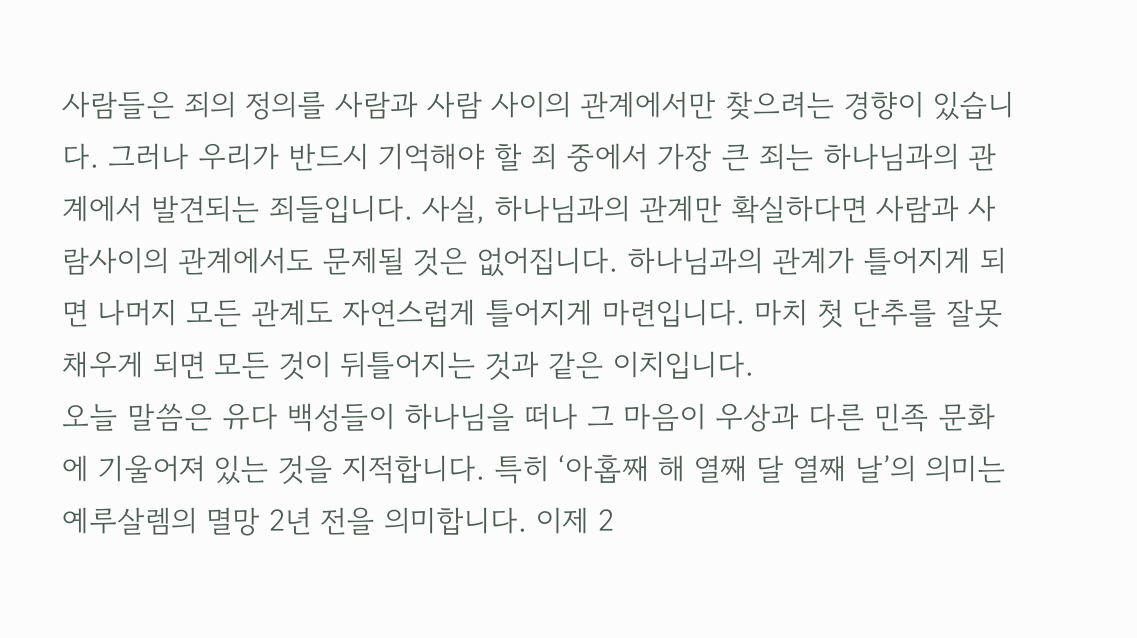사람들은 죄의 정의를 사람과 사람 사이의 관계에서만 찾으려는 경향이 있습니다. 그러나 우리가 반드시 기억해야 할 죄 중에서 가장 큰 죄는 하나님과의 관계에서 발견되는 죄들입니다. 사실, 하나님과의 관계만 확실하다면 사람과 사람사이의 관계에서도 문제될 것은 없어집니다. 하나님과의 관계가 틀어지게 되면 나머지 모든 관계도 자연스럽게 틀어지게 마련입니다. 마치 첫 단추를 잘못 채우게 되면 모든 것이 뒤틀어지는 것과 같은 이치입니다.
오늘 말씀은 유다 백성들이 하나님을 떠나 그 마음이 우상과 다른 민족 문화에 기울어져 있는 것을 지적합니다. 특히 ‘아홉째 해 열째 달 열째 날’의 의미는 예루살렘의 멸망 2년 전을 의미합니다. 이제 2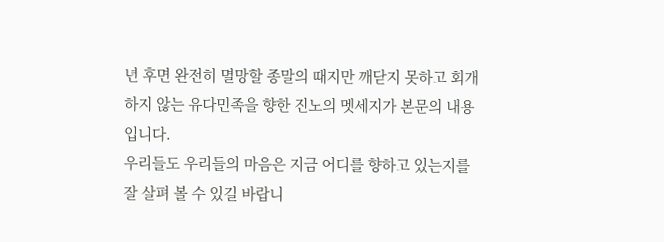년 후면 완전히 멸망할 종말의 때지만 깨닫지 못하고 회개하지 않는 유다민족을 향한 진노의 멧세지가 본문의 내용입니다.
우리들도 우리들의 마음은 지금 어디를 향하고 있는지를 잘 살펴 볼 수 있길 바랍니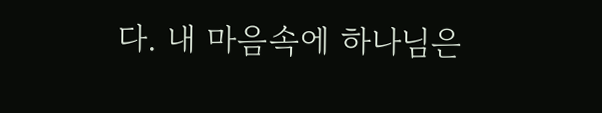다. 내 마음속에 하나님은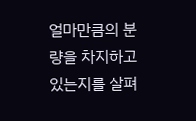얼마만큼의 분량을 차지하고 있는지를 살펴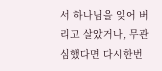서 하나님을 잊어 버리고 살았거나, 무관심했다면 다시한번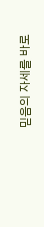믿음의 자세를 바로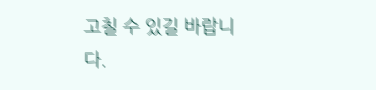고칠 수 있길 바랍니다.